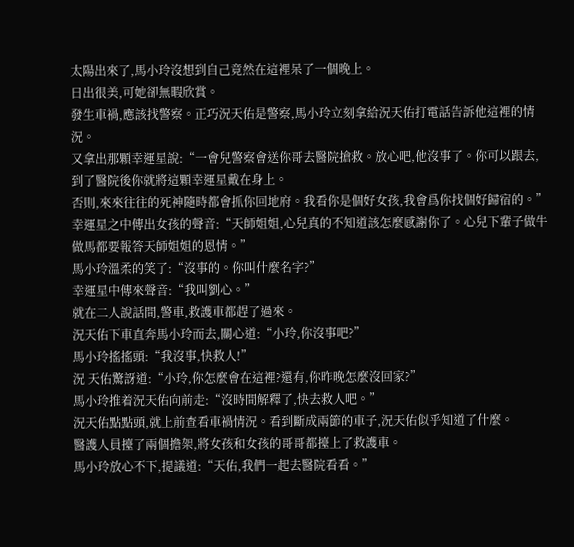太陽出來了,馬小玲沒想到自己竟然在這裡呆了一個晚上。
日出很美,可她卻無暇欣賞。
發生車禍,應該找警察。正巧況天佑是警察,馬小玲立刻拿給況天佑打電話告訴他這裡的情況。
又拿出那顆幸運星說:“一會兒警察會送你哥去醫院搶救。放心吧,他沒事了。你可以跟去,到了醫院後你就將這顆幸運星戴在身上。
否則,來來往往的死神隨時都會抓你回地府。我看你是個好女孩,我會爲你找個好歸宿的。”
幸運星之中傳出女孩的聲音:“天師姐姐,心兒真的不知道該怎麼感謝你了。心兒下輩子做牛做馬都要報答天師姐姐的恩情。”
馬小玲溫柔的笑了:“沒事的。你叫什麼名字?”
幸運星中傳來聲音:“我叫劉心。”
就在二人說話間,警車,救護車都趕了過來。
況天佑下車直奔馬小玲而去,關心道:“小玲,你沒事吧?”
馬小玲搖搖頭:“我沒事,快救人!”
況 天佑驚訝道:“小玲,你怎麼會在這裡?還有,你昨晚怎麼沒回家?”
馬小玲推着況天佑向前走:“沒時間解釋了,快去救人吧。”
況天佑點點頭,就上前查看車禍情況。看到斷成兩節的車子,況天佑似乎知道了什麼。
醫護人員擡了兩個擔架,將女孩和女孩的哥哥都擡上了救護車。
馬小玲放心不下,提議道:“天佑,我們一起去醫院看看。”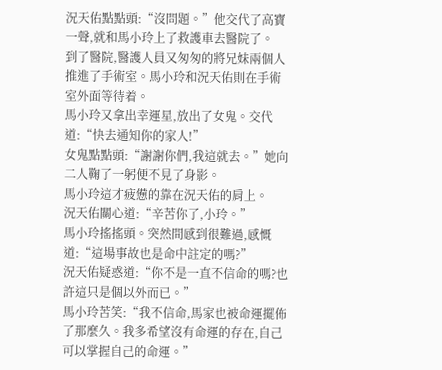況天佑點點頭:“沒問題。”他交代了高寶一聲,就和馬小玲上了救護車去醫院了。
到了醫院,醫護人員又匆匆的將兄妹兩個人推進了手術室。馬小玲和況天佑則在手術室外面等待着。
馬小玲又拿出幸運星,放出了女鬼。交代道:“快去通知你的家人!”
女鬼點點頭:“謝謝你們,我這就去。”她向二人鞠了一躬便不見了身影。
馬小玲這才疲憊的靠在況天佑的肩上。
況天佑關心道:“辛苦你了,小玲。”
馬小玲搖搖頭。突然間感到很難過,感慨道:“這場事故也是命中註定的嗎?”
況天佑疑惑道:“你不是一直不信命的嗎?也許這只是個以外而已。”
馬小玲苦笑:“我不信命,馬家也被命運擺佈了那麼久。我多希望沒有命運的存在,自己可以掌握自己的命運。”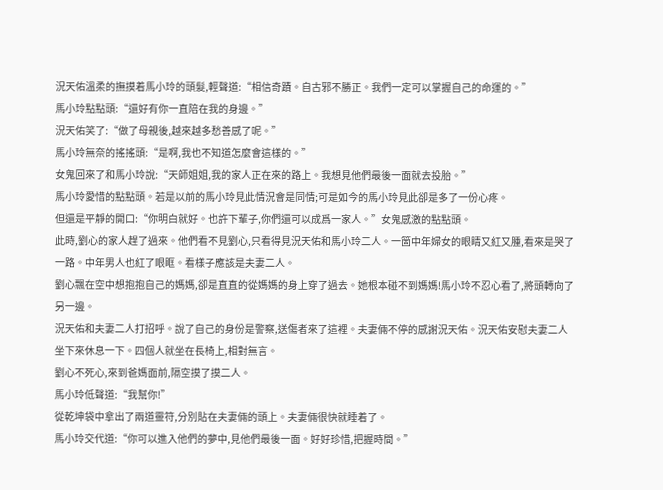況天佑溫柔的撫摸着馬小玲的頭髮,輕聲道:“相信奇蹟。自古邪不勝正。我們一定可以掌握自己的命運的。”
馬小玲點點頭:“還好有你一直陪在我的身邊。”
況天佑笑了:“做了母親後,越來越多愁善感了呢。”
馬小玲無奈的搖搖頭:“是啊,我也不知道怎麼會這樣的。”
女鬼回來了和馬小玲說:“天師姐姐,我的家人正在來的路上。我想見他們最後一面就去投胎。”
馬小玲愛惜的點點頭。若是以前的馬小玲見此情況會是同情;可是如今的馬小玲見此卻是多了一份心疼。
但還是平靜的開口:“你明白就好。也許下輩子,你們還可以成爲一家人。”女鬼感激的點點頭。
此時,劉心的家人趕了過來。他們看不見劉心,只看得見況天佑和馬小玲二人。一箇中年婦女的眼睛又紅又腫,看來是哭了一路。中年男人也紅了眼眶。看樣子應該是夫妻二人。
劉心飄在空中想抱抱自己的媽媽,卻是直直的從媽媽的身上穿了過去。她根本碰不到媽媽!馬小玲不忍心看了,將頭轉向了另一邊。
況天佑和夫妻二人打招呼。說了自己的身份是警察,送傷者來了這裡。夫妻倆不停的感謝況天佑。況天佑安慰夫妻二人坐下來休息一下。四個人就坐在長椅上,相對無言。
劉心不死心,來到爸媽面前,隔空摸了摸二人。
馬小玲低聲道:“我幫你!”
從乾坤袋中拿出了兩道靈符,分別貼在夫妻倆的頭上。夫妻倆很快就睡着了。
馬小玲交代道:“你可以進入他們的夢中,見他們最後一面。好好珍惜,把握時間。”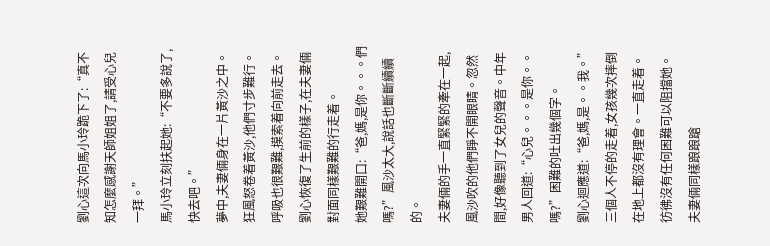劉心這次向馬小玲跪下了:“真不知怎麼感謝天師姐姐了,請受心兒一拜。”
馬小玲立刻扶起她:“不要多說了,快去吧。”
夢中,夫妻倆身在一片黃沙之中。狂風怒卷着黃沙,他們寸步難行。呼吸也很艱難,摸索着向前走去。劉心恢復了生前的樣子,在夫妻倆對面同樣艱難的行走着。
她艱難開口:“爸,媽,是你。。。們嗎?”風沙太大,說話也斷斷續續的。
夫妻倆的手一直緊緊的牽在一起,風沙吹的他們睜不開眼睛。忽然間,好像聽到了女兒的聲音。中年男人回道:“心兒。。。是你。。嗎?”困難的吐出幾個字。
劉心迴應道:“爸,媽,是。。我。”
三個人不停的走着,女孩幾次摔倒在地上都沒有理會。一直走着。彷彿沒有任何困難可以阻擋她。夫妻倆同樣踉踉蹌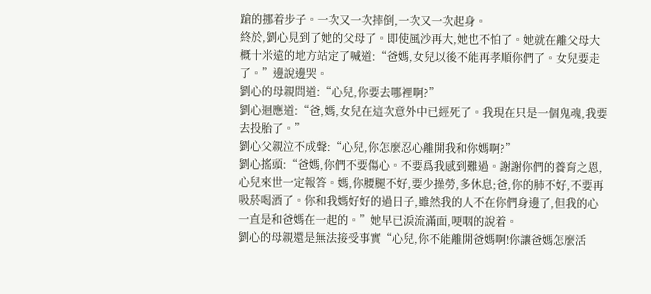蹌的挪着步子。一次又一次摔倒,一次又一次起身。
終於,劉心見到了她的父母了。即使風沙再大,她也不怕了。她就在離父母大概十米遠的地方站定了喊道:“爸媽,女兒以後不能再孝順你們了。女兒要走了。”邊說邊哭。
劉心的母親問道:“心兒,你要去哪裡啊?”
劉心迴應道:“爸,媽,女兒在這次意外中已經死了。我現在只是一個鬼魂,我要去投胎了。”
劉心父親泣不成聲:“心兒,你怎麼忍心離開我和你媽啊?”
劉心搖頭:“爸媽,你們不要傷心。不要爲我感到難過。謝謝你們的養育之恩,心兒來世一定報答。媽,你腰腿不好,要少操勞,多休息;爸,你的肺不好,不要再吸菸喝酒了。你和我媽好好的過日子,雖然我的人不在你們身邊了,但我的心一直是和爸媽在一起的。”她早已淚流滿面,哽咽的說着。
劉心的母親還是無法接受事實“心兒,你不能離開爸媽啊!你讓爸媽怎麼活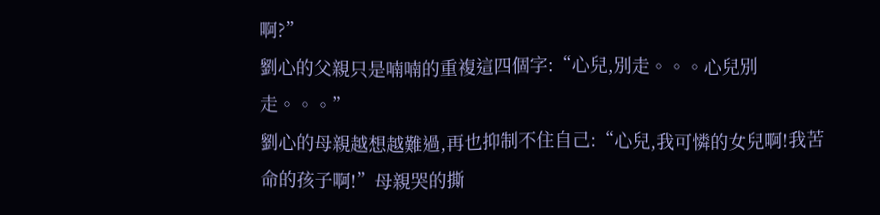啊?”
劉心的父親只是喃喃的重複這四個字:“心兒,別走。。。心兒別走。。。”
劉心的母親越想越難過,再也抑制不住自己:“心兒,我可憐的女兒啊!我苦命的孩子啊!”母親哭的撕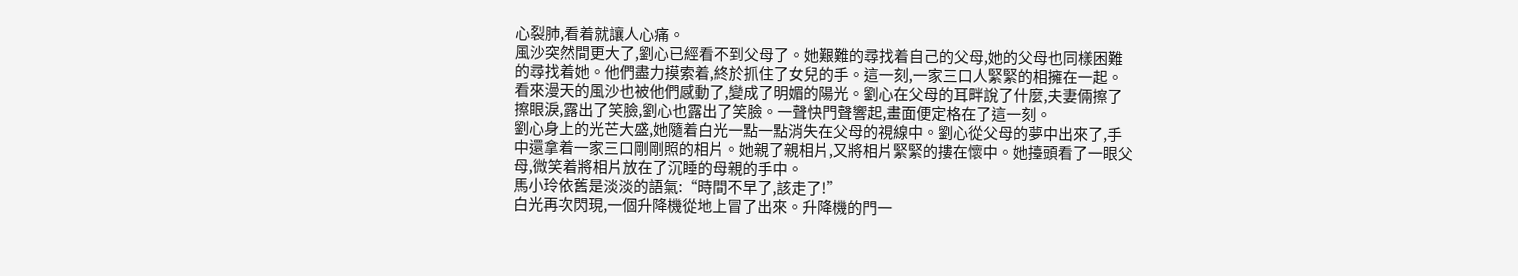心裂肺,看着就讓人心痛。
風沙突然間更大了,劉心已經看不到父母了。她艱難的尋找着自己的父母,她的父母也同樣困難的尋找着她。他們盡力摸索着,終於抓住了女兒的手。這一刻,一家三口人緊緊的相擁在一起。
看來漫天的風沙也被他們感動了,變成了明媚的陽光。劉心在父母的耳畔說了什麼,夫妻倆擦了擦眼淚,露出了笑臉,劉心也露出了笑臉。一聲快門聲響起,畫面便定格在了這一刻。
劉心身上的光芒大盛,她隨着白光一點一點消失在父母的視線中。劉心從父母的夢中出來了,手中還拿着一家三口剛剛照的相片。她親了親相片,又將相片緊緊的摟在懷中。她擡頭看了一眼父母,微笑着將相片放在了沉睡的母親的手中。
馬小玲依舊是淡淡的語氣:“時間不早了,該走了!”
白光再次閃現,一個升降機從地上冒了出來。升降機的門一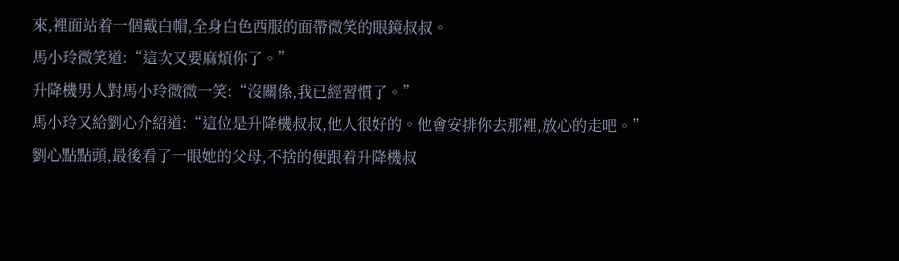來,裡面站着一個戴白帽,全身白色西服的面帶微笑的眼鏡叔叔。
馬小玲微笑道:“這次又要麻煩你了。”
升降機男人對馬小玲微微一笑:“沒關係,我已經習慣了。”
馬小玲又給劉心介紹道:“這位是升降機叔叔,他人很好的。他會安排你去那裡,放心的走吧。”
劉心點點頭,最後看了一眼她的父母,不捨的便跟着升降機叔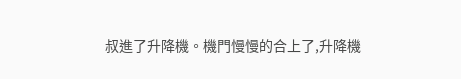叔進了升降機。機門慢慢的合上了,升降機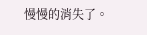慢慢的消失了。